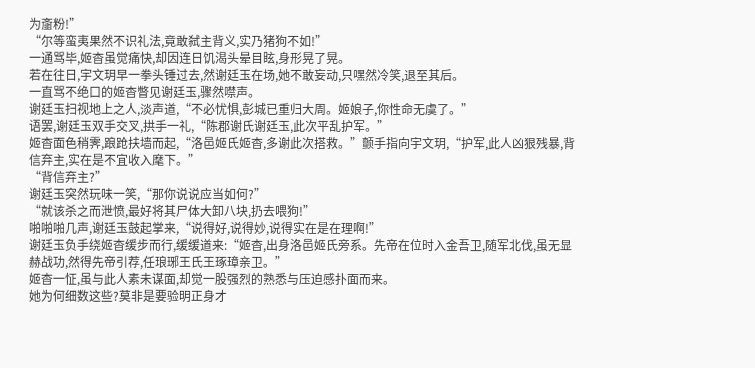为齑粉!”
“尔等蛮夷果然不识礼法,竟敢弑主背义,实乃猪狗不如!”
一通骂毕,姬杳虽觉痛快,却因连日饥渴头晕目眩,身形晃了晃。
若在往日,宇文玥早一拳头锤过去,然谢廷玉在场,她不敢妄动,只嘿然冷笑,退至其后。
一直骂不绝口的姬杳瞥见谢廷玉,骤然噤声。
谢廷玉扫视地上之人,淡声道,“不必忧惧,彭城已重归大周。姬娘子,你性命无虞了。”
语罢,谢廷玉双手交叉,拱手一礼,“陈郡谢氏谢廷玉,此次平乱护军。”
姬杳面色稍霁,踉跄扶墙而起,“洛邑姬氏姬杳,多谢此次搭救。”颤手指向宇文玥,“护军,此人凶狠残暴,背信弃主,实在是不宜收入麾下。”
“背信弃主?”
谢廷玉突然玩味一笑,“那你说说应当如何?”
“就该杀之而泄愤,最好将其尸体大卸八块,扔去喂狗!”
啪啪啪几声,谢廷玉鼓起掌来,“说得好,说得妙,说得实在是在理啊!”
谢廷玉负手绕姬杳缓步而行,缓缓道来:“姬杳,出身洛邑姬氏旁系。先帝在位时入金吾卫,随军北伐,虽无显赫战功,然得先帝引荐,任琅琊王氏王琢璋亲卫。”
姬杳一怔,虽与此人素未谋面,却觉一股强烈的熟悉与压迫感扑面而来。
她为何细数这些?莫非是要验明正身才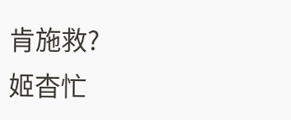肯施救?
姬杳忙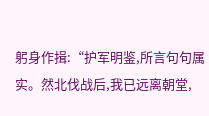躬身作揖:“护军明鉴,所言句句属实。然北伐战后,我已远离朝堂,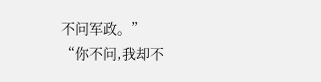不问军政。”
“你不问,我却不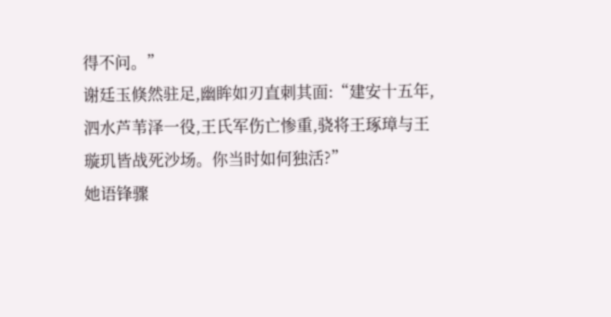得不问。”
谢廷玉倏然驻足,幽眸如刃直刺其面:“建安十五年,泗水芦苇泽一役,王氏军伤亡惨重,骁将王琢璋与王璇玑皆战死沙场。你当时如何独活?”
她语锋骤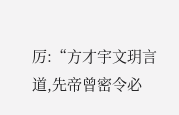厉:“方才宇文玥言道,先帝曾密令必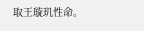取王璇玑性命。